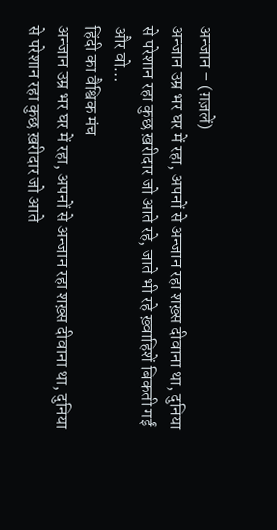अन्जान – (ग़ज़लें)
अन्जान उम्र भर घर में रहा, अपनों से अन्जान रहा शख़्स दीवाना था, दुनिया से परेशान रहा कुछ ख़रीदार जो आते रहे, जाते भी रहे ख़्वाहिशें बिकती गईं और वो…
हिंदी का वैश्विक मंच
अन्जान उम्र भर घर में रहा, अपनों से अन्जान रहा शख़्स दीवाना था, दुनिया से परेशान रहा कुछ ख़रीदार जो आते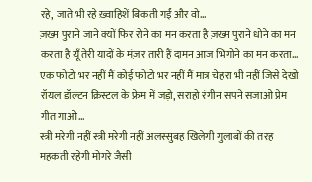रहे, जाते भी रहे ख़्वाहिशें बिकती गईं और वो…
ज़ख्म पुराने जाने क्यों फिर रोने का मन करता है ज़ख्म पुराने धोने का मन करता है यूँ तेरी यादों के मंज़र तारी हैं दामन आज भिगोने का मन करता…
एक फोटो भर नहीं मैं कोई फोटो भर नहीं मैं मात्र चेहरा भी नहीं जिसे देखो रॉयल डॉल्टन क्रिस्टल के फ्रेम में जड़ो, सराहो रंगीन सपने सजाओ प्रेम गीत गाओ…
स्त्री मरेगी नहीं स्त्री मरेगी नहीं अलस्सुबह खिलेगी गुलाबों की तरह महकती रहेगी मोगरे जैसी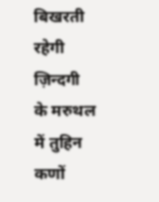बिखरती रहेगी ज़िन्दगी के मरुथल में तुहिन कणों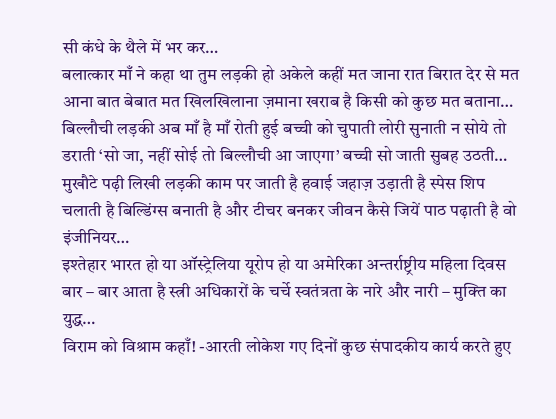सी कंधे के थैले में भर कर…
बलात्कार माँ ने कहा था तुम लड़की हो अकेले कहीं मत जाना रात बिरात देर से मत आना बात बेबात मत खिलखिलाना ज़माना खराब है किसी को कुछ मत बताना…
बिल्लौची लड़की अब माँ है माँ रोती हुई बच्ची को चुपाती लोरी सुनाती न सोये तो डराती ‘सो जा, नहीं सोई तो बिल्लौची आ जाएगा’ बच्ची सो जाती सुबह उठती…
मुखौटे पढ़ी लिखी लड़की काम पर जाती है हवाई जहाज़ उड़ाती है स्पेस शिप चलाती है बिल्डिंग्स बनाती है और टीचर बनकर जीवन कैसे जियें पाठ पढ़ाती है वो इंजीनियर…
इश्तेहार भारत हो या ऑस्ट्रेलिया यूरोप हो या अमेरिका अन्तर्राष्ट्रीय महिला दिवस बार – बार आता है स्त्री अधिकारों के चर्चे स्वतंत्रता के नारे और नारी – मुक्ति का युद्ध…
विराम को विश्राम कहाँ! -आरती लोकेश गए दिनों कुछ संपादकीय कार्य करते हुए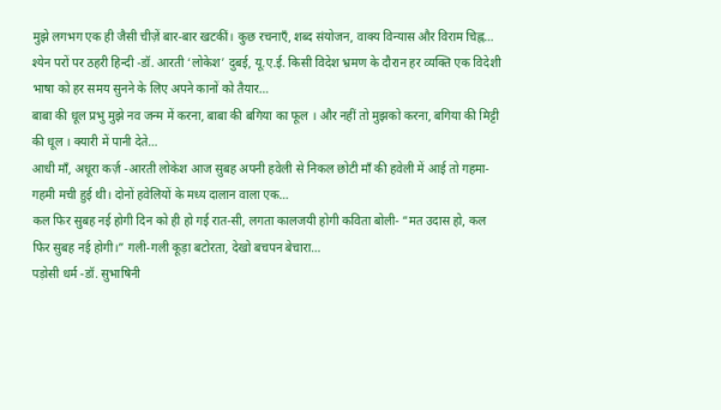मुझे लगभग एक ही जैसी चीज़ें बार-बार खटकीं। कुछ रचनाएँ, शब्द संयोजन, वाक्य विन्यास और विराम चिह्न…
श्येन परों पर ठहरी हिन्दी -डॉ. आरती ‘लोकेश’ दुबई, यू.ए.ई. किसी विदेश भ्रमण के दौरान हर व्यक्ति एक विदेशी भाषा को हर समय सुनने के लिए अपने कानों को तैयार…
बाबा की धूल प्रभु मुझे नव जन्म में करना, बाबा की बगिया का फूल । और नहीं तो मुझको करना, बगिया की मिट्टी की धूल । क्यारी में पानी देते…
आधी माँ, अधूरा कर्ज़ -आरती लोकेश आज सुबह अपनी हवेली से निकल छोटी माँ की हवेली में आई तो गहमा-गहमी मची हुई थी। दोनों हवेलियों के मध्य दालान वाला एक…
कल फिर सुबह नई होगी दिन को ही हो गई रात-सी, लगता कालजयी होगी कविता बोली- “मत उदास हो, कल फिर सुबह नई होगी।” गली-गली कूड़ा बटोरता, देखो बचपन बेचारा…
पड़ोसी धर्म -डॉ. सुभाषिनी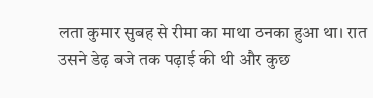लता कुमार सुबह से रीमा का माथा ठनका हुआ था। रात उसने डेढ़ बजे तक पढ़ाई की थी और कुछ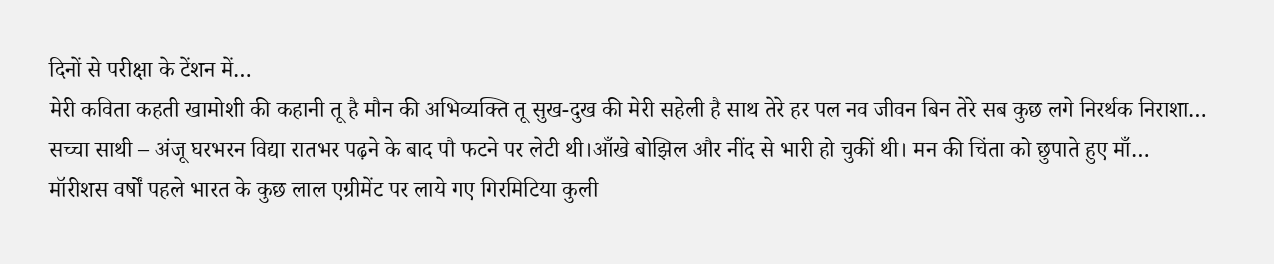दिनों से परीक्षा के टेंशन में…
मेरी कविता कहती खामोशी की कहानी तू है मौन की अभिव्यक्ति तू सुख-दुख की मेरी सहेली है साथ तेरे हर पल नव जीवन बिन तेरे सब कुछ लगे निरर्थक निराशा…
सच्चा साथी – अंजू घरभरन विद्या रातभर पढ़ने के बाद पौ फटने पर लेटी थी।आँखे बोझिल और नींद से भारी हो चुकीं थी। मन की चिंता को छुपाते हुए माँ…
मॉरीशस वर्षों पहले भारत के कुछ लाल एग्रीमेंट पर लाये गए गिरमिटिया कुली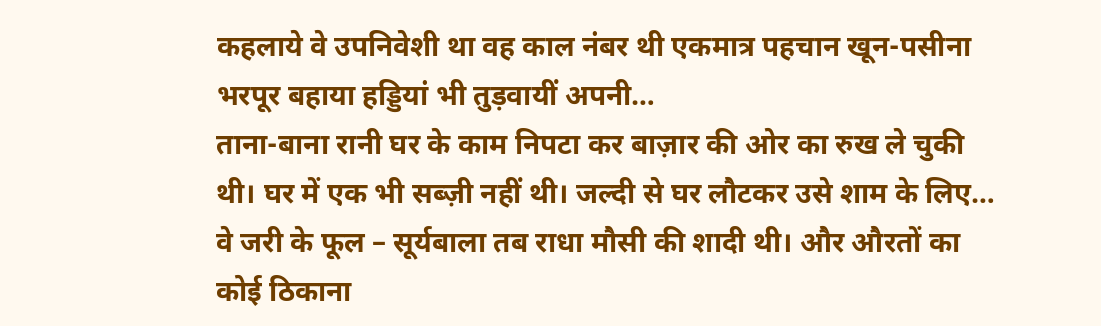कहलाये वे उपनिवेशी था वह काल नंबर थी एकमात्र पहचान खून-पसीना भरपूर बहाया हड्डियां भी तुड़वायीं अपनी…
ताना-बाना रानी घर के काम निपटा कर बाज़ार की ओर का रुख ले चुकी थी। घर में एक भी सब्ज़ी नहीं थी। जल्दी से घर लौटकर उसे शाम के लिए…
वे जरी के फूल – सूर्यबाला तब राधा मौसी की शादी थी। और औरतों का कोई ठिकाना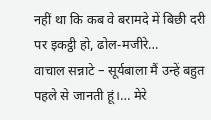नहीं था कि कब वे बरामदे में बिछी दरी पर इकट्ठी हो, ढोल-मजीरे…
वाचाल सन्नाटे – सूर्यबाला मैं उन्हें बहुत पहले से जानती हूं।… मेरे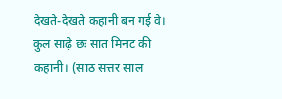देखते-देखते कहानी बन गई वे। कुल साढ़े छः सात मिनट की कहानी। (साठ सत्तर साल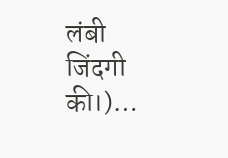लंबी जिंदगी की।)…